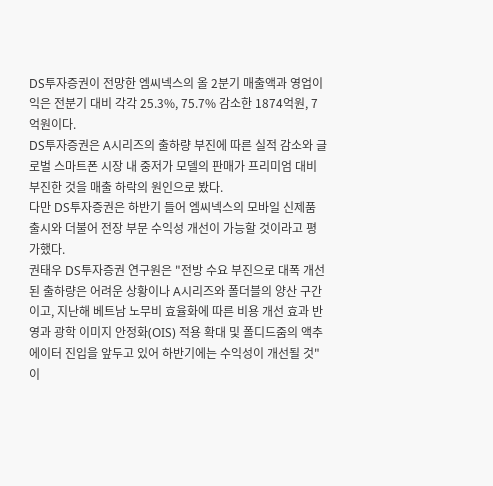DS투자증권이 전망한 엠씨넥스의 올 2분기 매출액과 영업이익은 전분기 대비 각각 25.3%, 75.7% 감소한 1874억원, 7억원이다.
DS투자증권은 A시리즈의 출하량 부진에 따른 실적 감소와 글로벌 스마트폰 시장 내 중저가 모델의 판매가 프리미엄 대비 부진한 것을 매출 하락의 원인으로 봤다.
다만 DS투자증권은 하반기 들어 엠씨넥스의 모바일 신제품 출시와 더불어 전장 부문 수익성 개선이 가능할 것이라고 평가했다.
권태우 DS투자증권 연구원은 "전방 수요 부진으로 대폭 개선된 출하량은 어려운 상황이나 A시리즈와 폴더블의 양산 구간이고, 지난해 베트남 노무비 효율화에 따른 비용 개선 효과 반영과 광학 이미지 안정화(OIS) 적용 확대 및 폴디드줌의 액추에이터 진입을 앞두고 있어 하반기에는 수익성이 개선될 것"이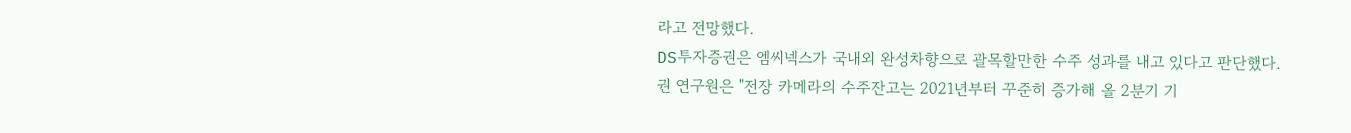라고 전망했다.
DS투자증권은 엠씨넥스가 국내외 완성차향으로 괄목할만한 수주 성과를 내고 있다고 판단했다.
권 연구원은 "전장 카메라의 수주잔고는 2021년부터 꾸준히 증가해 올 2분기 기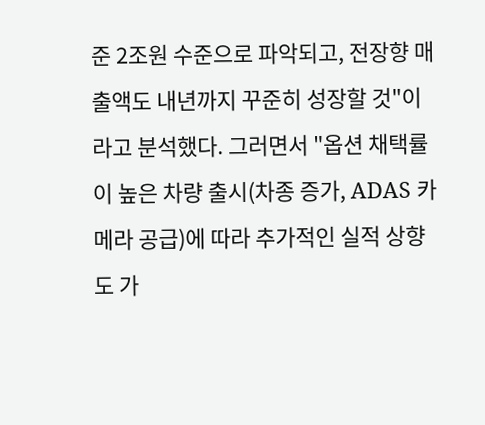준 2조원 수준으로 파악되고, 전장향 매출액도 내년까지 꾸준히 성장할 것"이라고 분석했다. 그러면서 "옵션 채택률이 높은 차량 출시(차종 증가, ADAS 카메라 공급)에 따라 추가적인 실적 상향도 가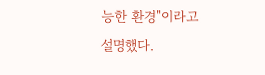능한 환경"이라고 설명했다.